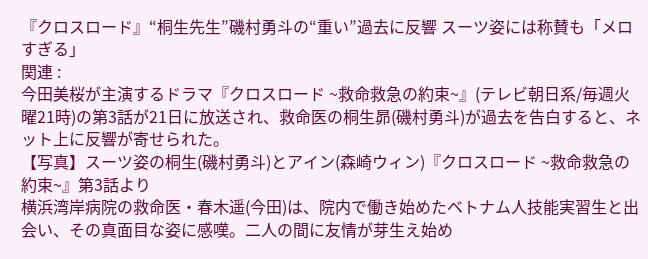『クロスロード』“桐生先生”磯村勇斗の“重い”過去に反響 スーツ姿には称賛も「メロすぎる」
関連 :
今田美桜が主演するドラマ『クロスロード ~救命救急の約束~』(テレビ朝日系/毎週火曜21時)の第3話が21日に放送され、救命医の桐生昴(磯村勇斗)が過去を告白すると、ネット上に反響が寄せられた。
【写真】スーツ姿の桐生(磯村勇斗)とアイン(森崎ウィン)『クロスロード ~救命救急の約束~』第3話より
横浜湾岸病院の救命医・春木遥(今田)は、院内で働き始めたベトナム人技能実習生と出会い、その真面目な姿に感嘆。二人の間に友情が芽生え始め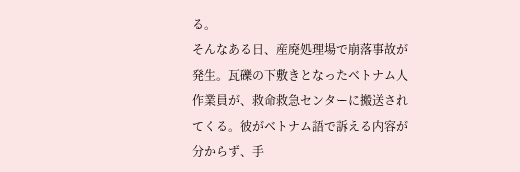る。
そんなある日、産廃処理場で崩落事故が発生。瓦礫の下敷きとなったベトナム人作業員が、救命救急センターに搬送されてくる。彼がベトナム語で訴える内容が分からず、手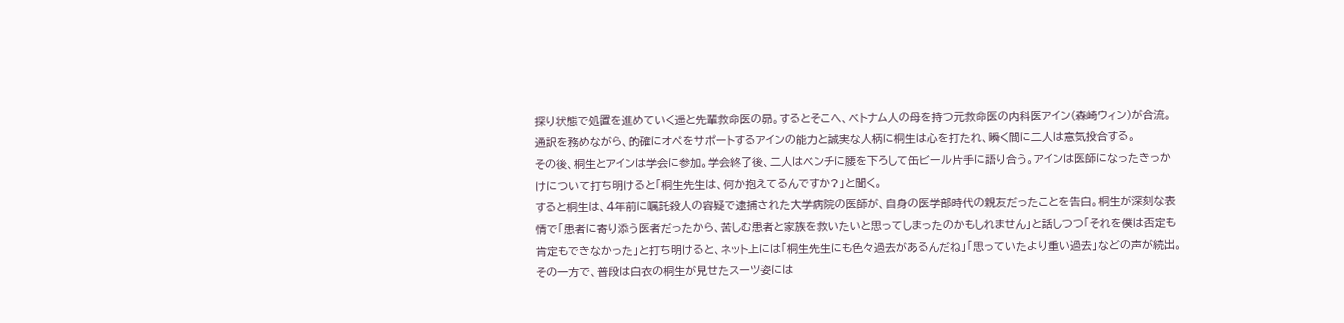探り状態で処置を進めていく遥と先輩救命医の昴。するとそこへ、ベトナム人の母を持つ元救命医の内科医アイン(森崎ウィン)が合流。通訳を務めながら、的確にオペをサポートするアインの能力と誠実な人柄に桐生は心を打たれ、瞬く間に二人は意気投合する。
その後、桐生とアインは学会に参加。学会終了後、二人はベンチに腰を下ろして缶ビール片手に語り合う。アインは医師になったきっかけについて打ち明けると「桐生先生は、何か抱えてるんですか?」と聞く。
すると桐生は、4年前に嘱託殺人の容疑で逮捕された大学病院の医師が、自身の医学部時代の親友だったことを告白。桐生が深刻な表情で「患者に寄り添う医者だったから、苦しむ患者と家族を救いたいと思ってしまったのかもしれません」と話しつつ「それを僕は否定も肯定もできなかった」と打ち明けると、ネット上には「桐生先生にも色々過去があるんだね」「思っていたより重い過去」などの声が続出。その一方で、普段は白衣の桐生が見せたスーツ姿には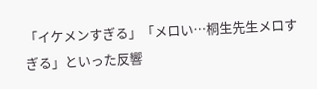「イケメンすぎる」「メロい…桐生先生メロすぎる」といった反響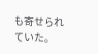も寄せられていた。